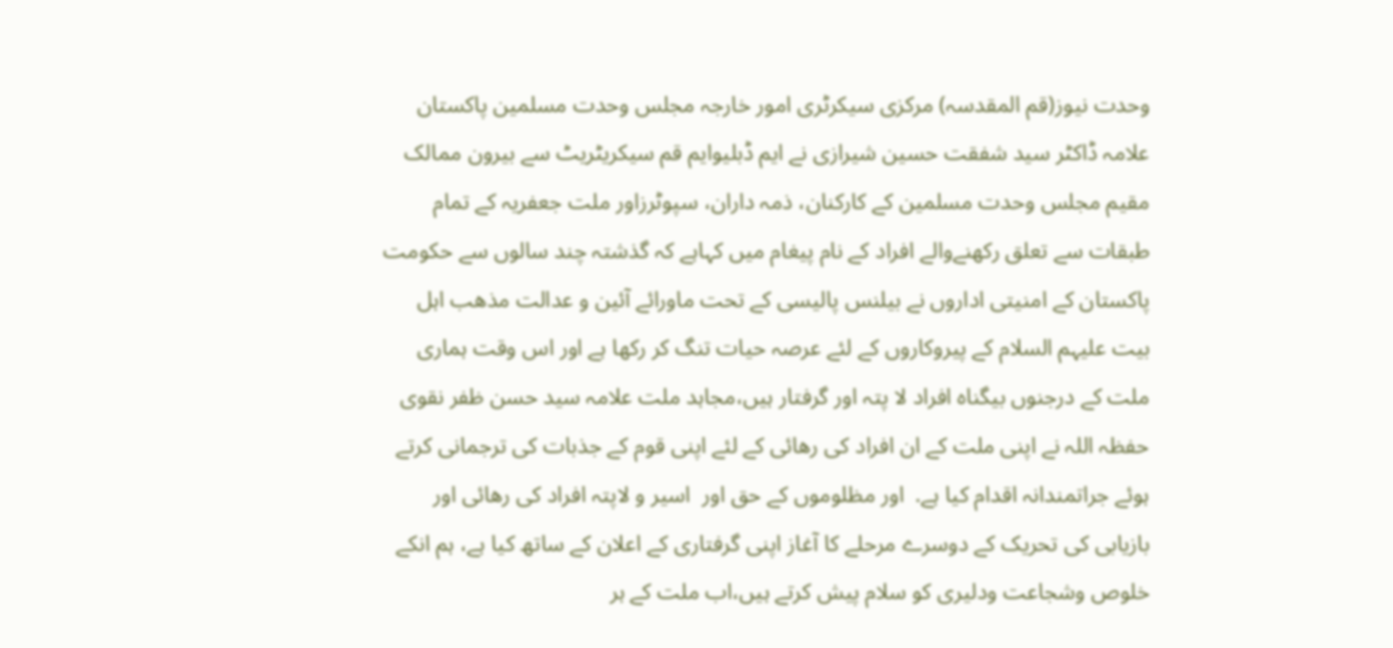وحدت نیوز(قم المقدسہ) مرکزی سیکرٹری امور خارجہ مجلس وحدت مسلمین پاکستان علامہ ڈاکٹر سید شفقت حسین شیرازی نے ایم ڈبلیوایم قم سیکریٹریٹ سے بیرون ممالک مقیم مجلس وحدت مسلمین کے کارکنان، ذمہ داران، سپوٹرزاور ملت جعفریہ کے تمام طبقات سے تعلق رکھنےوالے افراد کے نام پیغام میں کہاہے کہ گذشتہ چند سالوں سے حکومت پاکستان کے امنیتی اداروں نے بیلنس پالیسی کے تحت ماورائے آئین و عدالت مذھب اہل بیت علیہم السلام کے پیروکاروں کے لئے عرصہ حیات تنگ کر رکھا ہے اور اس وقت ہماری ملت کے درجنوں بیگناہ افراد لا پتہ اور گرفتار ہیں،مجاہد ملت علامہ سید حسن ظفر نقوی حفظہ اللہ نے اپنی ملت کے ان افراد کی رھائی کے لئے اپنی قوم کے جذبات کی ترجمانی کرتے ہوئے جراتمندانہ اقدام کیا ہے.  اور مظلوموں کے حق اور  اسیر و لاپتہ افراد کی رھائی اور بازیابی کی تحریک کے دوسرے مرحلے کا آغاز اپنی گرفتاری کے اعلان کے ساتھ کیا ہے، ہم انکے خلوص وشجاعت ودلیری کو سلام پیش کرتے ہیں،اب ملت کے ہر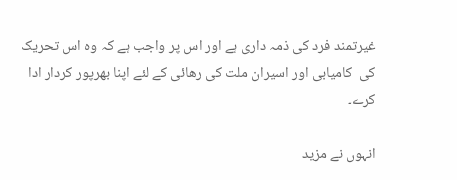غیرتمند فرد کی ذمہ داری ہے اور اس پر واجب ہے کہ وہ اس تحریک کی  کامیابی اور اسیران ملت کی رھائی کے لئے اپنا بھرپور کردار ادا کرے۔

انہوں نے مزید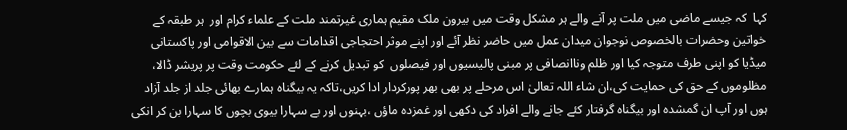کہا  کہ جیسے ماضی میں ملت پر آنے والے ہر مشکل وقت میں بیرون ملک مقیم ہماری غیرتمند ملت کے علماء کرام اور  ہر طبقہ کے خواتین وحضرات بالخصوص نوجوان میدان عمل میں حاضر نظر آئے اور اپنے موثر احتجاجی اقدامات سے بین الاقوامی اور پاکستانی میڈیا کو اپنی طرف متوجہ کیا اور ظلم وناانصافی پر مبنی پالیسیوں اور فیصلوں  کو تبدیل کرنے کے لئے حکومت وقت پر پریشر ڈالا،  مظلوموں کے حق کی حمایت کی،ان شاء اللہ تعالیٰ اس مرحلے پر بھی بھر پورکردار ادا کریں،تاکہ یہ بیگناہ ہمارے بھائی جلد از جلد آزاد ہوں اور آپ ان گمشدہ اور بیگناہ گرفتار کئے جانے والے افراد کی دکھی اور غمزدہ ماؤں ،بہنوں اور بے سہارا بیوی بچوں کا سہارا بن کر انکی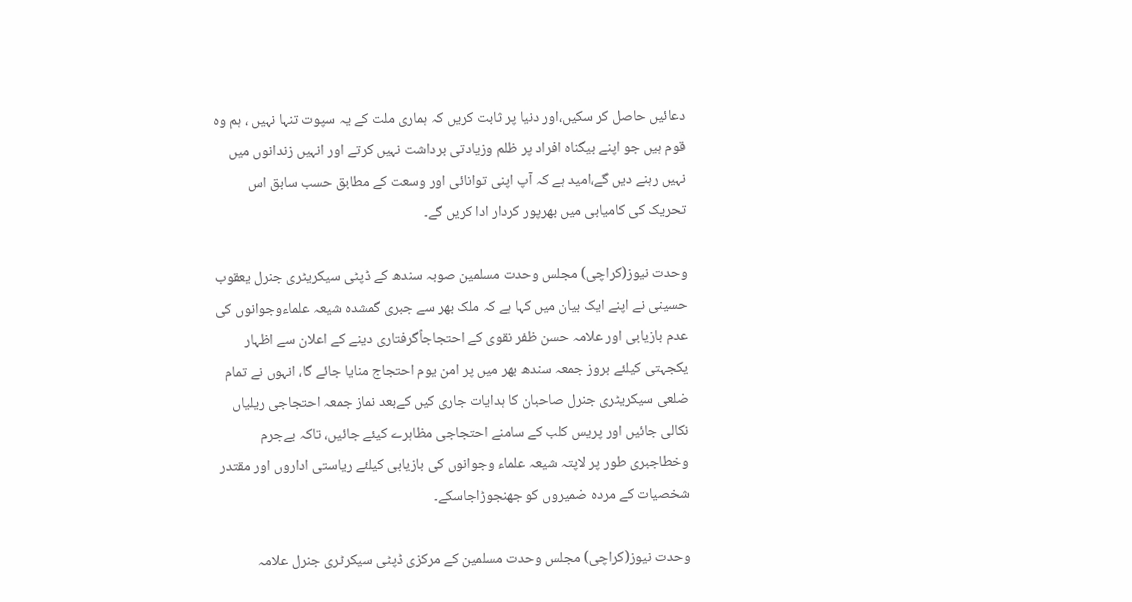دعائیں حاصل کر سکیں،اور دنیا پر ثابت کریں کہ ہماری ملت کے یہ سپوت تنہا نہیں ، ہم وہ قوم ہیں جو اپنے بیگناہ افراد پر ظلم وزیادتی برداشت نہیں کرتے اور انہیں زندانوں میں نہیں رہنے دیں گے،امید ہے کہ آپ اپنی توانائی اور وسعت کے مطابق حسب سابق اس تحریک کی کامیابی میں بھرپور کردار ادا کریں گے۔

وحدت نیوز(کراچی) مجلس وحدت مسلمین صوبہ سندھ کے ڈپٹی سیکریٹری جنرل یعقوب حسینی نے اپنے ایک بیان میں کہا ہے کہ ملک بھر سے جبری گمشدہ شیعہ علماءوجوانوں کی عدم بازیابی اور علامہ حسن ظفر نقوی کے احتجاجاًگرفتاری دینے کے اعلان سے اظہار یکجہتی کیلئے بروز جمعہ سندھ بھر میں پر امن یوم احتجاج منایا جائے گا، انہوں نے تمام ضلعی سیکریٹری جنرل صاحبان کا ہدایات جاری کیں کےبعد نماز جمعہ احتجاجی ریلیاں نکالی جائیں اور پریس کلب کے سامنے احتجاجی مظاہرے کیئے جائیں، تاکہ بےجرم وخطاجبری طور پر لاپتہ شیعہ علماء وجوانوں کی بازیابی کیلئے ریاستی اداروں اور مقتدر شخصیات کے مردہ ضمیروں کو جھنجوڑاجاسکے۔

وحدت نیوز(کراچی) مجلس وحدت مسلمین کے مرکزی ڈپٹی سیکرٹری جنرل علامہ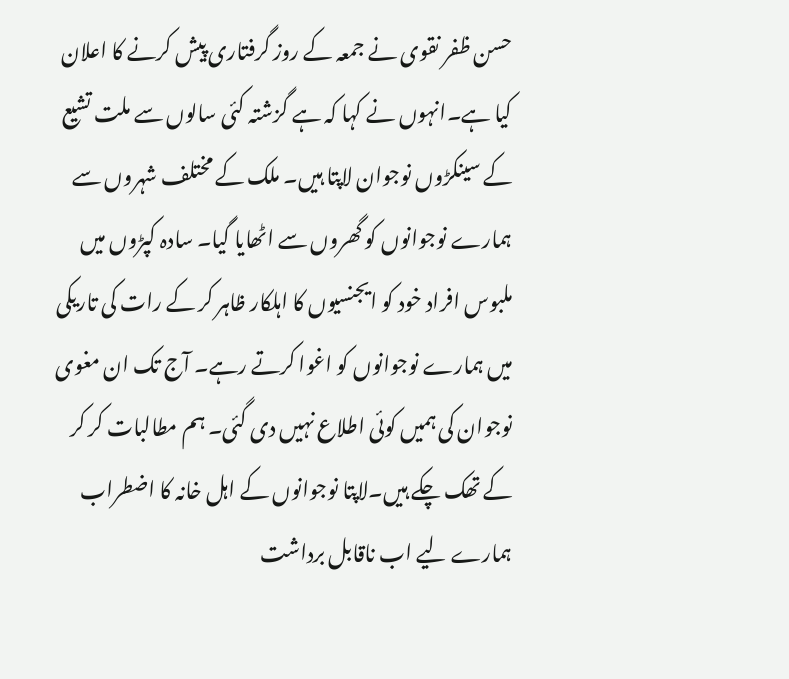حسن ظفر نقوی نے جمعہ کے روز گرفتاری پیش کرنے کا اعلان کیا ہے۔انہوں نے کہا کہ ہے گزشتہ کئی سالوں سے ملت تشیع کے سینکڑوں نوجوان لاپتا ہیں۔ ملک کے مختلف شہروں سے ہمارے نوجوانوں کو گھروں سے اٹھایا گیا۔ سادہ کپڑوں میں ملبوس افراد خود کو ایجنسیوں کا اہلکار ظاہر کر کے رات کی تاریکی میں ہمارے نوجوانوں کو اغوا کرتے رہے۔ آج تک ان مغوی نوجوان کی ہمیں کوئی اطلاع نہیں دی گئی۔ ہم مطالبات کر کر کے تھک چکے ہیں۔لاپتا نوجوانوں کے اہل خانہ کا اضطراب ہمارے لیے اب ناقابل برداشت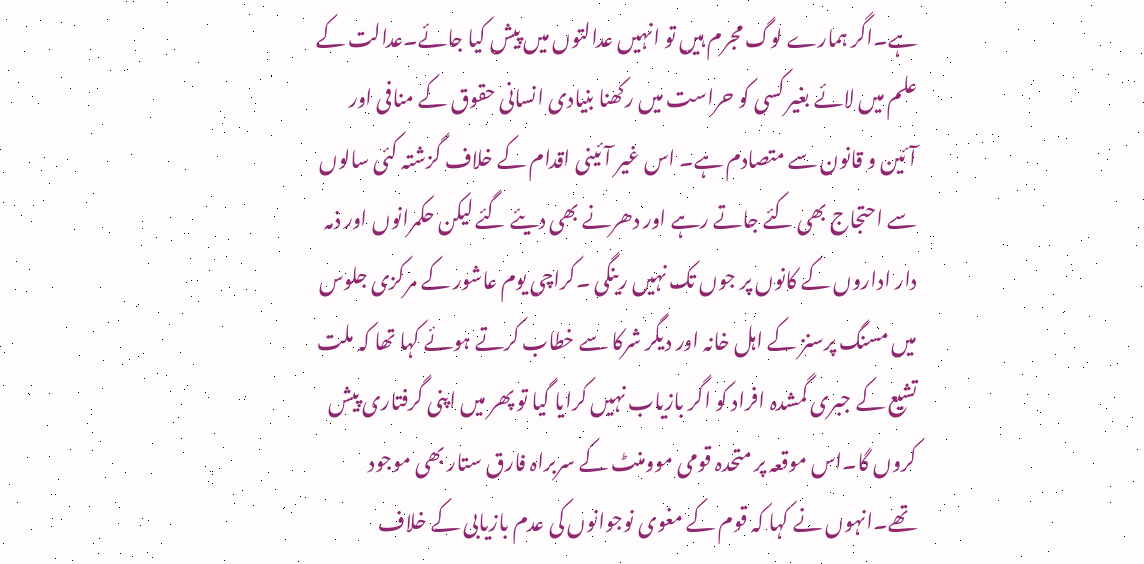ہے۔اگر ہمارے لوگ مجرم ہیں تو انہیں عدالتوں میں پیش کیا جائے۔عدالت کے علم میں لائے بغیر کسی کو حراست میں رکھنا بنیادی انسانی حقوق کے منافی اور آئین و قانون سے متصادم ہے۔ اس غیر آئینی اقدام کے خلاف گزشتہ کئی سالوں سے احتجاج بھی کئے جاتے رہے اور دھرنے بھی دیئے گئے لیکن حکمرانوں اور ذمہ دار اداروں کے کانوں پر جوں تک نہیں رینگی ۔کراچی یوم عاشور کے مرکزی جلوس میں مسنگ پرسنز کے اہل خانہ اور دیگر شرکا سے خطاب کرتے ہوئے کہا تھا کہ ملت تشیع کے جبری گمشدہ افراد کو اگر بازیاب نہیں کرایا گیا تو پھر میں اپنی گرفتاری پیش کروں گا۔اس موقعہ پر متحدہ قومی موومنٹ کے سربراہ فارق ستار بھی موجود تھے۔انہوں نے کہا کہ قوم کے مغوی نوجوانوں کی عدم بازیابی کے خلاف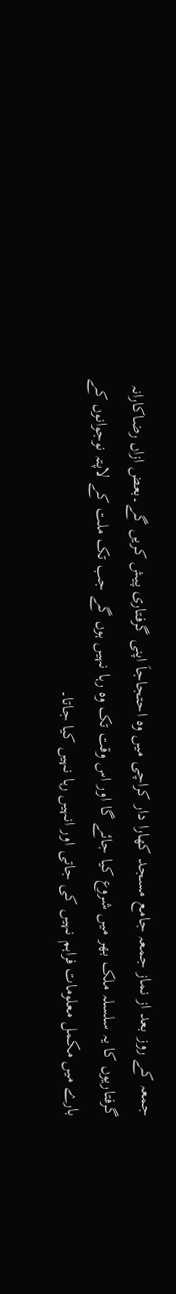جمعہ کے روز بعد از نماز جمعہ جامع مسجد کھارا دار کراچی میں وہ احتجاجاَ اپنی گرفتاری پیش کریں گے۔بعض ازاں رضاکارانہ گرفتاریوں کا یہ سلسلہ ملک بھر میں شروع کیا جائے گا اور اس وقت تک وہ رہا نہیں ہوں گے جب تک ملت کے لاپتہ نوجوانوں کے بارے میں مکمل معلومات فراہم نہیں کی جاتی اور انہیں رہا نہیں کیا جاتا۔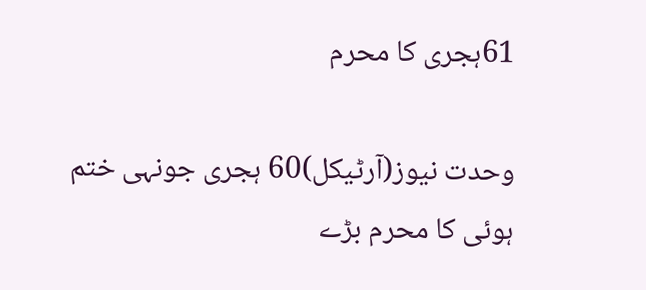61ہجری کا محرم

وحدت نیوز(آرٹیکل)60 ہجری جونہی ختم ہوئی کا محرم بڑے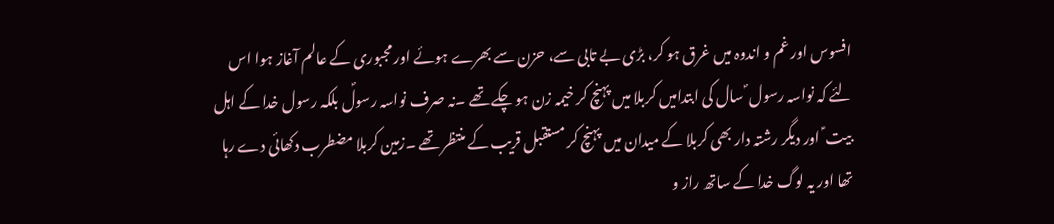افسوس اور غم و اندوہ میں غرق ہو کر، بڑی بے تابی سے، حزن سے بھرے ہوئے اور مجبوری کے عالم آغاز ہوا اس لئے کہ نواسہ رسول ؐ سال کی ابتدامیں کربلا میں پہنچ کر خیمہ زن ہو چکے تھے ۔نہ صرف نواسہ رسولؐ بلکہ رسول خدا کے اہل بیت ؑ اور دیگر رشتہ دار بھی کربلا کے میدان میں پہنچ کر مستقبل قریب کے منتظر تھے ۔زمین کربلا مضطرب دکھائی دے رہا تھا اور یہ لوگ خدا کے ساتھ راز و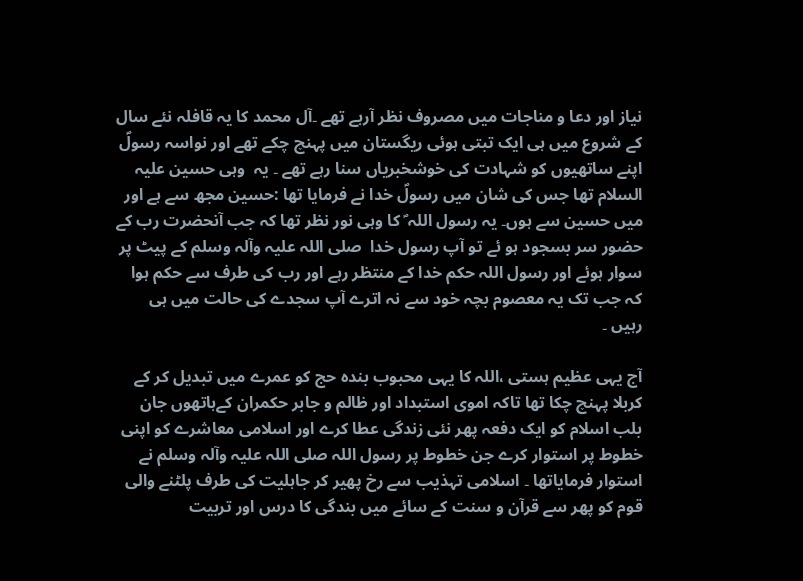نیاز اور دعا و مناجات میں مصروف نظر آرہے تھے ۔آل محمد کا یہ قافلہ نئے سال کے شروع میں ہی ایک تبتی ہوئی ریگستان میں پہنچ چکے تھے اور نواسہ رسولؐ اپنے ساتھیوں کو شہادت کی خوشخبریاں سنا رہے تھے ۔ یہ  وہی حسین علیہ السلام تھا جس کی شان میں رسولؐ خدا نے فرمایا تھا :حسین مجھ سے ہے اور میں حسین سے ہوں۔ یہ رسول اللہ ؐ کا وہی نور نظر تھا کہ جب آنحضرت رب کے حضور سر بسجود ہو ئے تو آپ رسول خدا  صلی اللہ علیہ وآلہ وسلم کے پیٹ پر سوار ہوئے اور رسول اللہ حکم خدا کے منتظر رہے اور رب کی طرف سے حکم ہوا کہ جب تک یہ معصوم بچہ خود سے نہ اترے آپ سجدے کی حالت میں ہی رہیں ۔

آج یہی عظیم ہستی ،اللہ کا یہی محبوب بندہ حج کو عمرے میں تبدیل کر کے کربلا پہنچ چکا تھا تاکہ اموی استبداد اور ظالم و جابر حکمران کےہاتھوں جان بلب اسلام کو ایک دفعہ پھر نئی زندگی عطا کرے اور اسلامی معاشرے کو اپنی خطوط پر استوار کرے جن خطوط پر رسول اللہ صلی اللہ علیہ وآلہ وسلم نے استوار فرمایاتھا ۔ اسلامی تہذیب سے رخ پھیر کر جاہلیت کی طرف پلٹنے والی قوم کو پھر سے قرآن و سنت کے سائے میں بندگی کا درس اور تربیت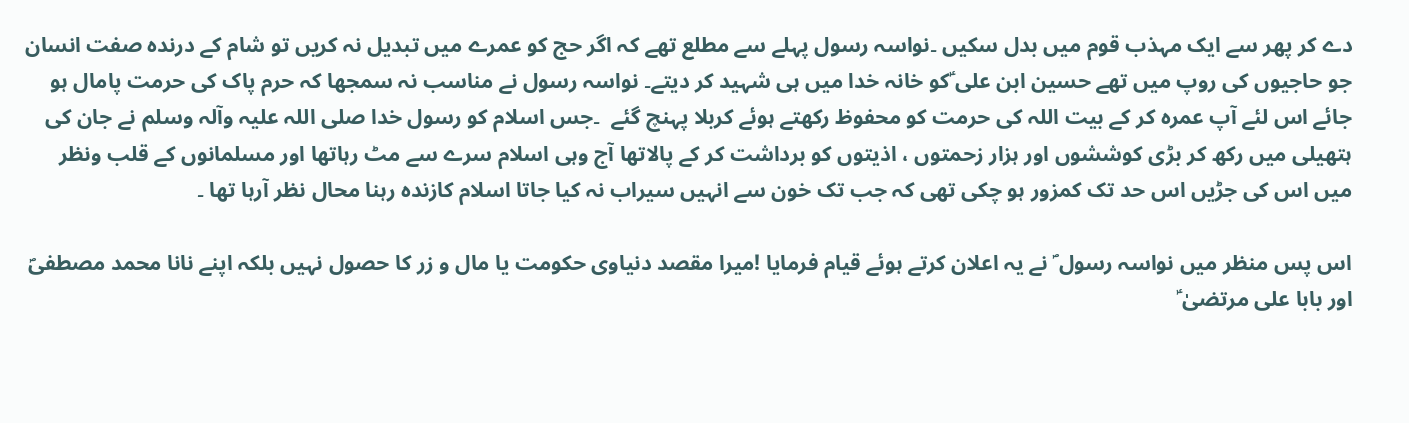دے کر پھر سے ایک مہذب قوم میں بدل سکیں ۔نواسہ رسول پہلے سے مطلع تھے کہ اگر حج کو عمرے میں تبدیل نہ کریں تو شام کے درندہ صفت انسان جو حاجیوں کی روپ میں تھے حسین ابن علی ؑکو خانہ خدا میں ہی شہید کر دیتے۔ نواسہ رسول نے مناسب نہ سمجھا کہ حرم پاک کی حرمت پامال ہو جائے اس لئے آپ عمرہ کر کے بیت اللہ کی حرمت کو محفوظ رکھتے ہوئے کربلا پہنچ گئے  ۔جس اسلام کو رسول خدا صلی اللہ علیہ وآلہ وسلم نے جان کی ہتھیلی میں رکھ کر بڑی کوششوں اور ہزار زحمتوں ، اذیتوں کو برداشت کر کے پالاتھا آج وہی اسلام سرے سے مٹ رہاتھا اور مسلمانوں کے قلب ونظر میں اس کی جڑیں اس حد تک کمزور ہو چکی تھی کہ جب تک خون سے انہیں سیراب نہ کیا جاتا اسلام کازندہ رہنا محال نظر آرہا تھا ۔

اس پس منظر میں نواسہ رسول ؐ نے یہ اعلان کرتے ہوئے قیام فرمایا !میرا مقصد دنیاوی حکومت یا مال و زر کا حصول نہیں بلکہ اپنے نانا محمد مصطفیؐ اور بابا علی مرتضیٰ ؑ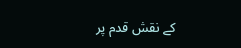کے نقش قدم پر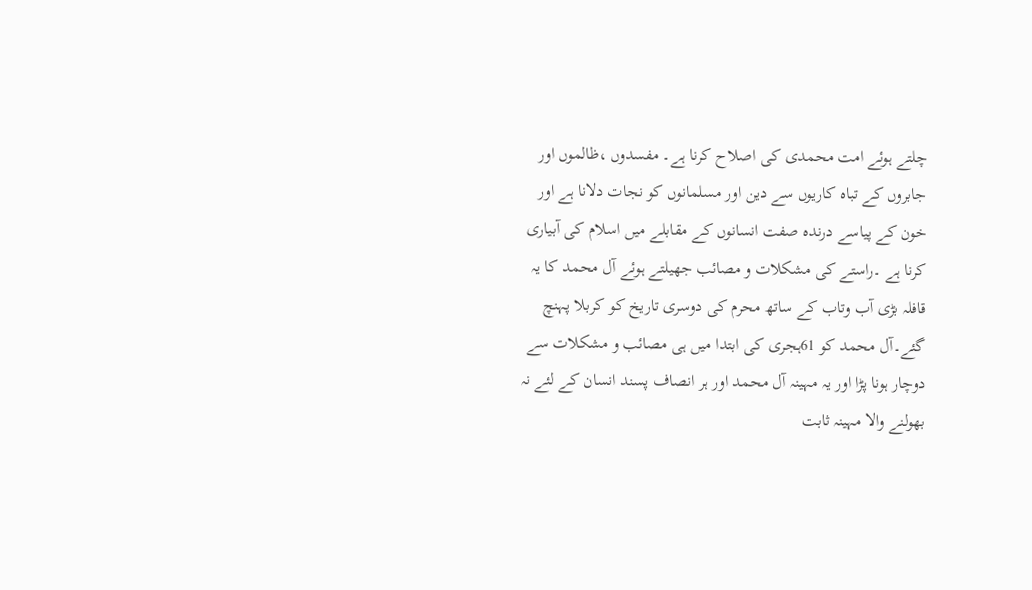چلتے ہوئے امت محمدی کی اصلاح کرنا ہے۔ مفسدوں ،ظالموں اور جابروں کے تباہ کاریوں سے دین اور مسلمانوں کو نجات دلانا ہے اور خون کے پیاسے درندہ صفت انسانوں کے مقابلے میں اسلام کی آبیاری کرنا ہے ۔راستے کی مشکلات و مصائب جھیلتے ہوئے آل محمد کا یہ قافلہ بڑی آب وتاب کے ساتھ محرم کی دوسری تاریخ کو کربلا پہنچ گئے۔آل محمد کو 61ہجری کی ابتدا میں ہی مصائب و مشکلات سے دوچار ہونا پڑا اور یہ مہینہ آل محمد اور ہر انصاف پسند انسان کے لئے نہ بھولنے والا مہینہ ثابت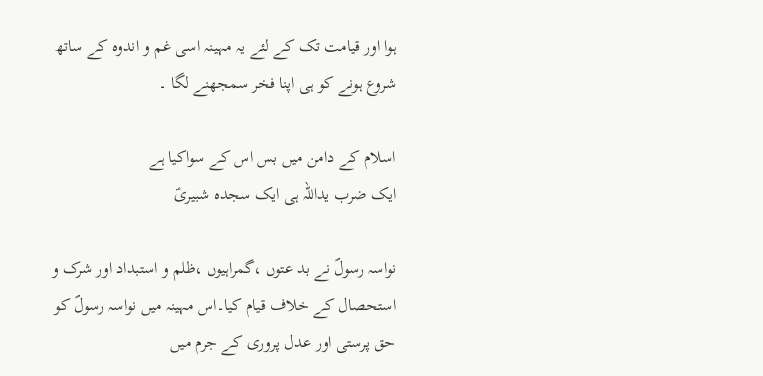ہوا اور قیامت تک کے لئے یہ مہینہ اسی غم و اندوہ کے ساتھ شروع ہونے کو ہی اپنا فخر سمجھنے لگا ۔

اسلام کے دامن میں بس اس کے سواکیا ہے
ایک ضرب یداللہ ہی ایک سجدہ شبیریؑ

نواسہ رسولؐ نے بد عتوں ،گمراہیوں ،ظلم و استبداد اور شرک و استحصال کے خلاف قیام کیا۔اس مہینہ میں نواسہ رسولؐ کو حق پرستی اور عدل پروری کے جرم میں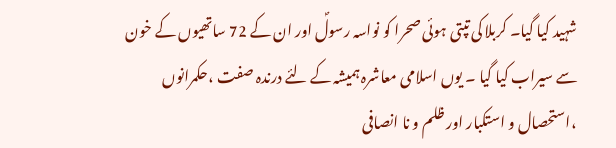شہید کیا گیا۔ کربلا کی تپتی ہوئی صحرا کو نواسہ رسولؐ اور ان کے 72 ساتھیوں کے خون سے سیراب کیا گیا ۔ یوں اسلامی معاشرہ ہمیشہ کے لئے درندہ صفت ،حکمرانوں ،استحصال و استکبار اور ظلم و نا انصافی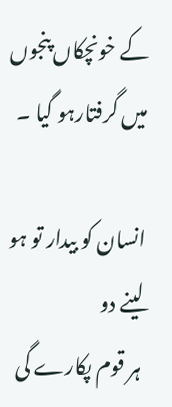کے خونچکاں پنجوں میں گرفتارہو گیا ۔

انسان کو بیدار تو ہو لینے دو
 ہر قوم پکارے گی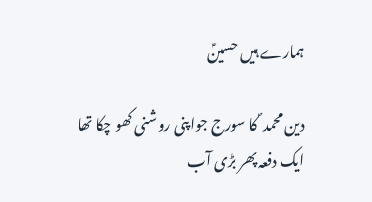ہمارے ہیں حسینؑ

دین محمد ؐ کا سورج جواپنی روشنی کھو چکا تھا ایک دفعہ پھر بڑی آب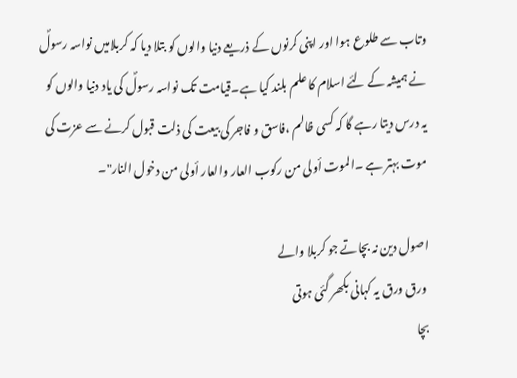وتاب سے طلوع ہوا اور اپنی کرنوں کے ذریعے دنیا والوں کو بتلا دیا کہ کربلامیں نواسہ رسولؐ نے ہمیشہ کے لئے اسلام کا علم بلند کیا ہے۔قیامت تک نواسہ رسولؐ کی یاد دنیا والوں کو  یہ درس دیتا رہے گا کہ کسی ظالم ،فاسق و فاجر کی بیعت کی ذلت قبول کرنے سے عزت کی موت بہتر ہے ۔الموت أولی من رکوب العار والعار أولی من دخول النار"۔

اصول دین نہ بچاتے جو کربلا والے
 ورق ورق یہ کہانی بکھر گئی ہوتی
بچا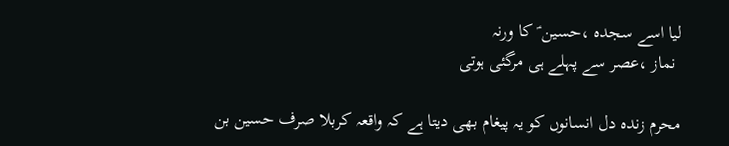لیا اسے سجدہ ،حسین ؑ کا ورنہ
 نماز ،عصر سے پہلے ہی مرگئی ہوتی

محرم زندہ دل انسانوں کو یہ پیغام بھی دیتا ہے کہ واقعہ کربلا صرف حسین بن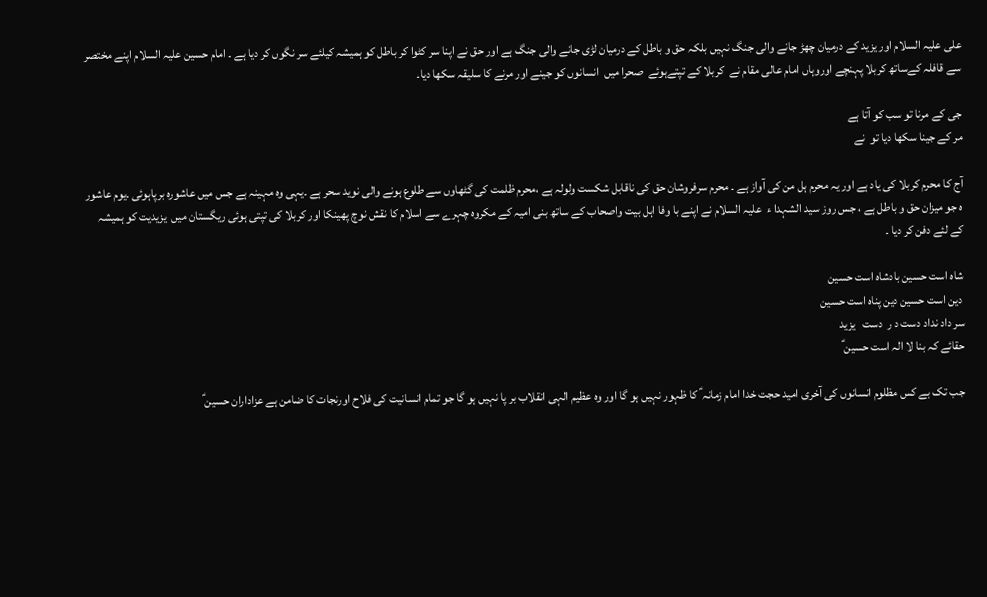علی علیہ السلام اور یزید کے درمیان چھڑ جانے والی جنگ نہیں بلکہ حق و باطل کے درمیان لڑی جانے والی جنگ ہے اور حق نے اپنا سر کٹوا کر باطل کو ہمیشہ کیلئے سر نگوں کر دیا ہے ۔ امام حسین علیہ السلام اپنے مختصر سے قافلہ کےساتھ کربلا پہنچے اوروہاں امام عالی مقام نے  کربلا کے تپتےہوئے  صحرا میں  انسانوں کو جینے اور مرنے کا سلیقہ سکھا دیا۔

جی کے مرنا تو سب کو آتا ہے
مر کے جینا سکھا دیا تو  نے

آج کا محرم کربلا کی یاد ہے اور یہ محرم ہل من کی آواز ہے ۔ محرم سرفروشان حق کی ناقابل شکست ولولہ ہے ،محرم ظلمت کی گٹھاوں سے طلوع ہونے والی نوید سحر ہے ۔یہی وہ مہینہ ہے جس میں عاشورہ برپاہوئی ۔یوم عاشور ہ جو میزان حق و باطل ہے ، جس روز سید الشہدا ء  علیہ السلام نے اپنے با وفا اہل بیت واصحاب کے ساتھ بنی امیہ کے مکروہ چہرے سے اسلام کا نقش نوچ پھینکا اور کربلا کی تپتی ہوئی ریگستان میں  یزیدیت کو ہمیشہ کے لئے دفن کر دیا ۔

شاہ است حسین بادشاہ است حسین
 دین است حسین دین پناہ است حسین
سر داد نداد دست د ر  دست   یزید
حقائے کہ بنا لا الہ است حسین ؑ

جب تک بے کس مظلوم انسانوں کی آخری امید حجت خدا امام زمانہ ؑ کا ظہور نہیں ہو گا اور وہ عظیم الہی انقلاب بر پا نہیں ہو گا جو تمام انسانیت کی فلاح اورنجات کا ضامن ہے عزاداران حسین ؑ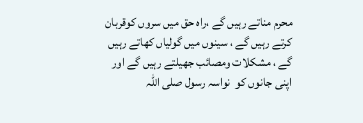محرم مناتے رہیں گے ،راہ حق میں سروں کوقربان کرتے رہیں گے ، سینوں میں گولیاں کھاتے رہیں گے ، مشکلات ومصائب جھیلتے رہیں گے اور اپنی جانوں کو  نواسہ رسول صلی اللہ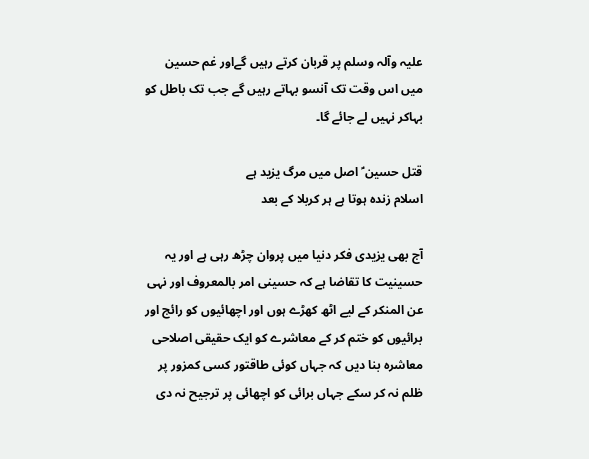علیہ وآلہ وسلم پر قربان کرتے رہیں گےاور غم حسین  میں اس وقت تک آنسو بہاتے رہیں گے جب تک باطل کو بہاکر نہیں لے جائے گا۔

قتل حسین ؑ اصل میں مرگ یزید ہے
اسلام زندہ ہوتا ہے ہر کربلا کے بعد

آج بھی یزیدی فکر دنیا میں پروان چڑھ رہی ہے اور یہ حسینیت کا تقاضا ہے کہ حسینی امر بالمعروف اور نہی عن المنکر کے لیے اٹھ کھڑے ہوں اور اچھائیوں کو رائج اور برائیوں کو ختم کر کے معاشرے کو ایک حقیقی اصلاحی معاشرہ بنا دیں کہ جہاں کوئی طاقتور کسی کمزور پر ظلم نہ کر سکے جہاں برائی کو اچھائی پر ترجیح نہ دی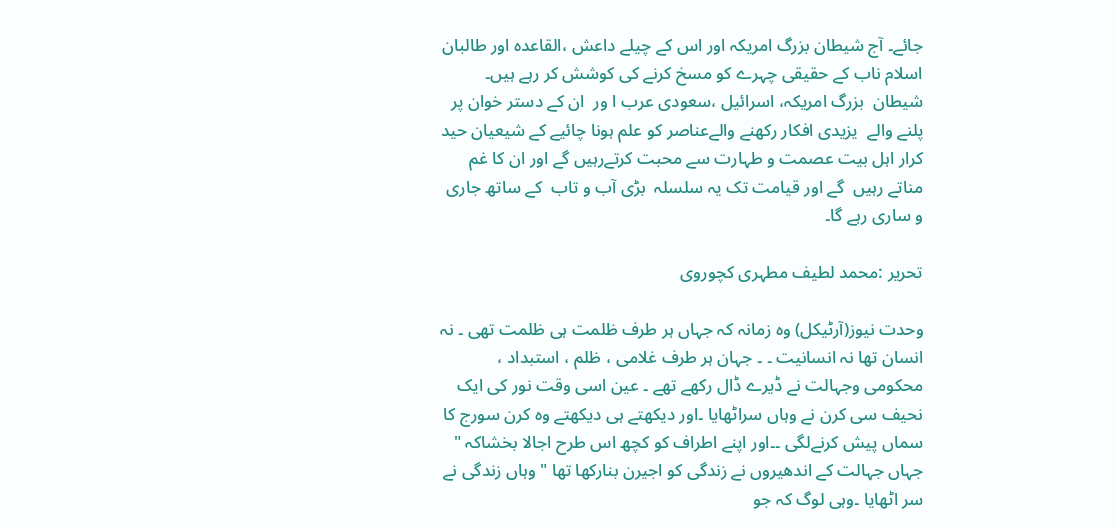جائے۔ آج شیطان بزرگ امریکہ اور اس کے چیلے داعش ،القاعدہ اور طالبان اسلام ناب کے حقیقی چہرے کو مسخ کرنے کی کوشش کر رہے ہیں۔ شیطان  بزرگ امریکہ، اسرائیل ،سعودی عرب ا ور  ان کے دستر خوان پر  پلنے والے  یزیدی افکار رکھنے والےعناصر کو علم ہونا چائیے کے شیعیان حید کرار اہل بیت عصمت و طہارت سے محبت کرتےرہیں گے اور ان کا غم مناتے رہیں  گے اور قیامت تک یہ سلسلہ  بڑی آب و تاب  کے ساتھ جاری و ساری رہے گا۔

تحریر :محمد لطیف مطہری کچوروی

وحدت نیوز(آرٹیکل) وہ زمانہ کہ جہاں ہر طرف ظلمت ہی ظلمت تھی ۔ نہ انسان تھا نہ انسانیت ۔ ۔ جہان ہر طرف غلامی ، ظلم ، استبداد ، محکومی وجہالت نے ڈیرے ڈال رکھے تھے ۔ عین اسی وقت نور کی ایک نحیف سی کرن نے وہاں سراٹھایا ۔اور دیکھتے ہی دیکھتے وہ کرن سورج کا سماں پیش کرنےلگی ۔۔اور اپنے اطراف کو کچھ اس طرح اجالا بخشاکہ " جہاں جہالت کے اندھیروں نے زندگی کو اجیرن بنارکھا تھا " وہاں زندگی نے سر اٹھایا ۔وہی لوگ کہ جو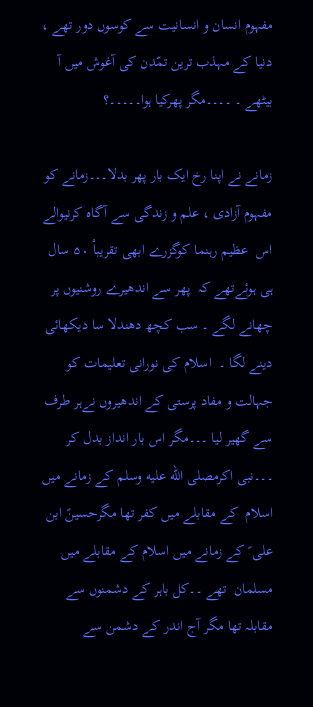مفہوم انسان و انسانیت سے کوسوں دور تھے ، دنیا کے مہذب ترین تمّدن کی آغوش میں آ بیٹھے ۔ ۔۔۔۔مگر پھرکیا ہوا۔۔۔۔۔؟

زمانے نے اپنا رخ ایک بار پھر بدلا۔۔۔زمانے کو مفہوم آزادی ، علم و زندگی سے آگاہ کرنیوالے اس  عظیم رہنما کوگزرے ابھی تقریباْ ۵۰ سال ہی ہوئےتھے کہ  پھر سے اندھیرے روشنیوں پر چھانے لگے ۔ سب کچھ دھندلا سا دیکھائی دینے لگا ۔  اسلام کی نورانی تعلیمات کو جہالت و مفاد پرستی کے اندھیروں نےہر طرف سے گھیر لیا ۔۔۔مگر اس بار انداز بدل کر ۔۔۔نبی اکرمصلى الله عليه وسلم کے زمانے میں  اسلام  کے مقابلے میں کفر تھا مگرحسینؑ ابن علی ؑ کے زمانے میں اسلام کے مقابلے میں مسلمان  تھے ۔۔کل باہر کے دشمنوں سے مقابلہ تھا مگر آج اندر کے دشمن سے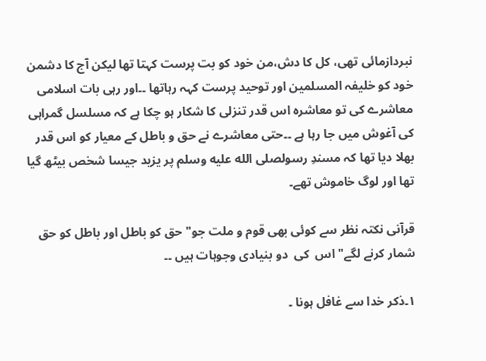نبردازمائی تھی، کل کا دش،من خود کو بت پرست کہتا تھا لیکن آج کا دشمن خود کو خلیفہ المسلمین اور توحید پرست کہہ رہاتھا ۔۔اور رہی بات اسلامی معاشرے کی تو معاشرہ اس قدر تنزلی کا شکار ہو چکا ہے کہ مسلسل گمراہی کی آغوش میں جا رہا ہے ۔۔حتی معاشرے نے حق و باطل کے معیار کو اس قدر بھلا دیا تھا کہ مسندِ رسولصلى الله عليه وسلم پر یزید جیسا شخص بیٹھ گیا تھا اور لوگ خاموش تھے۔

قرآنی نکتہ نظر سے کوئی بھی قوم و ملت جو" حق کو باطل اور باطل کو حق شمار کرنے لگے" اس  کی  دو بنیادی وجوہات ہیں ۔۔

۱۔ذکر خدا سے غافل ہونا ۔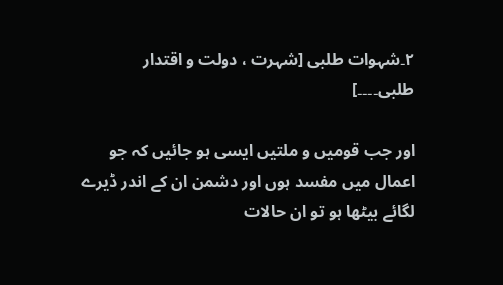۲۔شہوات طلبی [شہرت ، دولت و اقتدار  طلبی۔۔۔۔]

اور جب قومیں و ملتیں ایسی ہو جائیں کہ جو اعمال میں مفسد ہوں اور دشمن ان کے اندر ڈیرے لگائے بیٹھا ہو تو ان حالات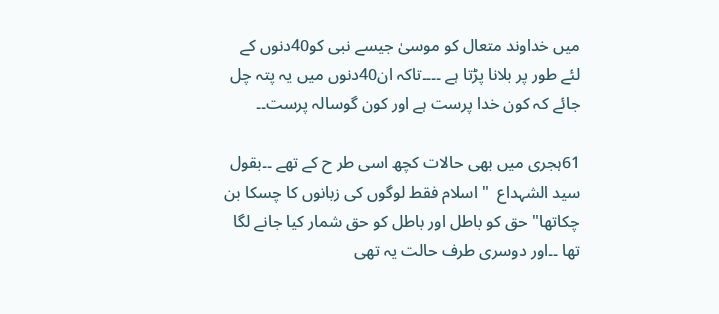میں خداوند متعال کو موسیٰ جیسے نبی کو40دنوں کے لئے طور پر بلانا پڑتا ہے ۔۔۔۔تاکہ ان40دنوں میں یہ پتہ چل جائے کہ کون خدا پرست ہے اور کون گوسالہ پرست۔۔

61ہجری میں بھی حالات کچھ اسی طر ح کے تھے ۔۔بقول سید الشہداع  " اسلام فقط لوگوں کی زبانوں کا چسکا بن  چکاتھا" حق کو باطل اور باطل کو حق شمار کیا جانے لگا تھا ۔۔اور دوسری طرف حالت یہ تھی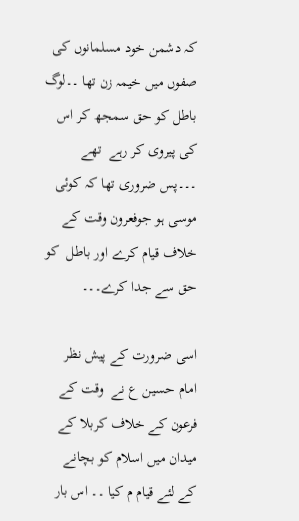کہ دشمن خود مسلمانوں کی صفوں میں خیمہ زن تھا ۔۔لوگ باطل کو حق سمجھ کر اس کی پیروی کر رہے  تھے ۔۔۔پس ضروری تھا کہ کوئی موسی ہو جوفعرون وقت کے خلاف قیام کرے اور باطل  کو   حق سے جدا کرے۔۔۔

اسی ضرورت کے پیش نظر امام حسین ع نے  وقت کے فرعون کے خلاف کربلا کے میدان میں اسلام کو بچانے کے لئے قیام م کیا ۔۔ اس بار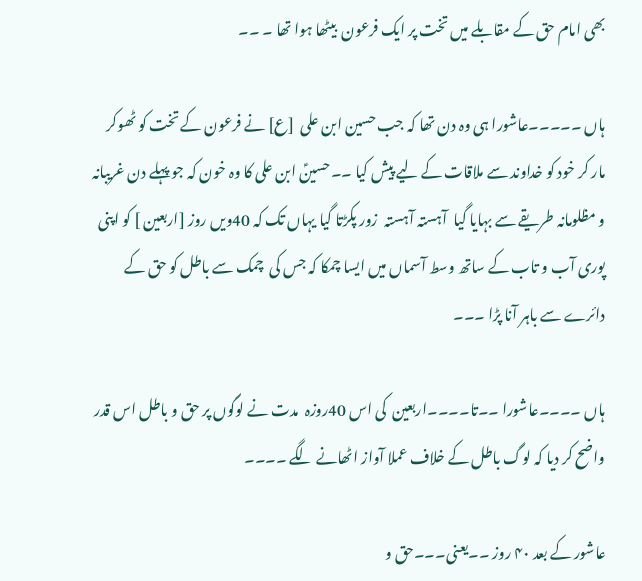بھی امام حق کے مقابلے میں تخت پر ایک فرعون  بیٹھا ہوا تھا ۔ ۔۔

ہاں ۔۔۔۔۔عاشورا ہی وہ دن تھا کہ جب حسین ابن علی  [ع] نے فرعون کے تخت کو ٹھوکر مار کر خود کو خداوند سے ملاقات کے لیے پیش کیا ۔۔حسینؑ ابن علی کا وہ خون کہ جو پہلے دن غریبانہ و مظلومانہ طریقے سے بہایا گیا  آہستہ آہستہ  زور پکڑتا گیا یہاں تک کہ 40ویں روز [اربعین ] کو اپنی پوری آب و تاب کے ساتھ وسط آسماں میں ایسا چمکا کہ جس کی  چمک سے باطل کو حق کے دائرے سے باہر آنا پڑا ۔۔۔

ہاں ۔۔۔۔عاشورا ۔۔تا۔۔۔۔اربعین  کی اس 40روزہ  مدت نے لوگوں پر حق و باطل اس قدر واضح کر دیا کہ لوگ باطل کے خلاف عملا آواز اٹھانے لگے ۔۔۔۔

عاشور کے بعد ۴۰ روز ۔۔یعنی۔۔۔حق و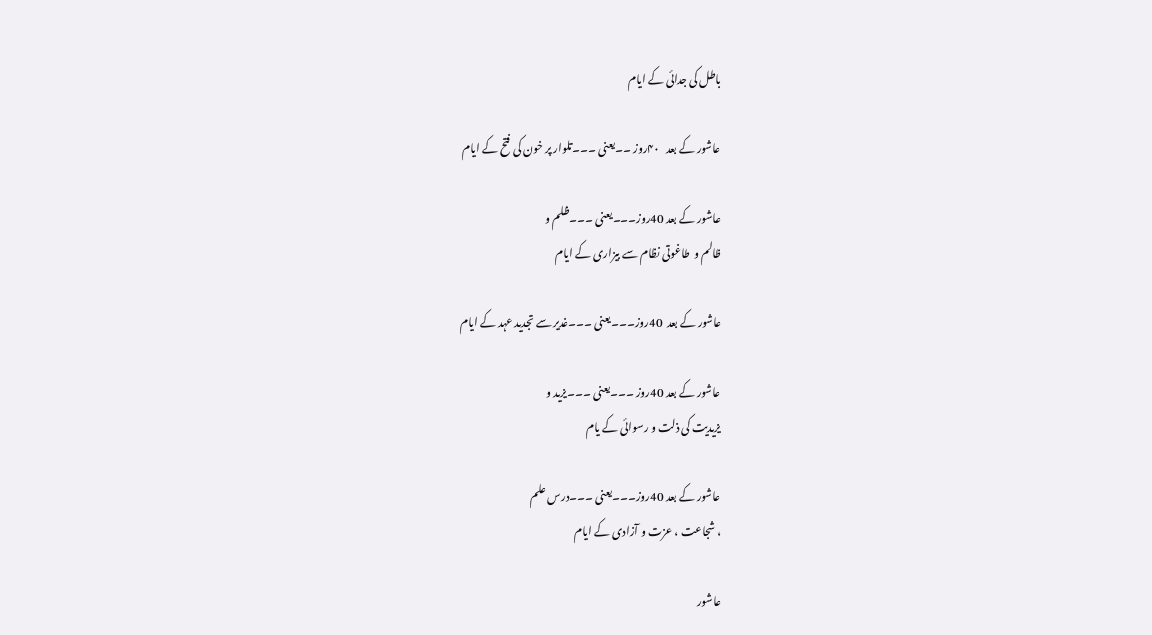باطل کی جدائی کے ایام

عاشور کے بعد   ۴۰روز ۔۔یعنی ۔۔۔تلوار پر خون کی فتح کے ایام

عاشور کے بعد 40روز۔۔۔یعنی ۔۔۔ظلم و
ظالم و  طاغوتی نظام سے بیزاری کے ایام

عاشور کے بعد  40روز۔۔۔یعنی ۔۔۔غدیر سے تجدید عہد کے ایام

عاشور کے بعد 40روز ۔۔۔یعنی ۔۔۔یزید و
یزیدیت کی ذلت و رسوائی کے یام

عاشور کے بعد 40روز۔۔۔یعنی ۔۔۔درس علم
، شجاعت ، عزت و آزادی کے ایام

عاشور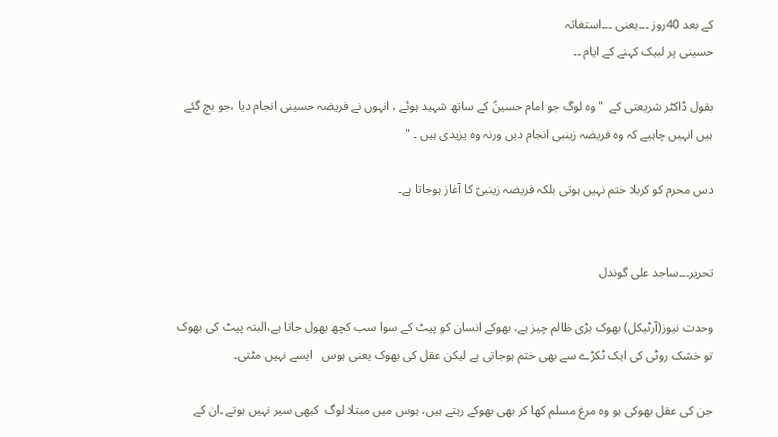کے بعد 40روز ۔۔۔یعنی ۔۔۔استغاثہ
حسینی پر لبیک کہنے کے ایام ۔۔

بقول ڈاکٹر شریعتی کے  "وہ لوگ جو امام حسینؑ کے ساتھ شہید ہوئے ، انہوں نے فریضہ حسینی انجام دیا ،جو بچ گئے ہیں انہیں چاہیے کہ وہ فریضہ زینبی انجام دیں ورنہ وہ یزیدی ہیں ۔ "

دس محرم کو کربلا ختم نہیں ہوتی بلکہ فریضہ زینبیؑ کا آغاز ہوجاتا ہے۔


تحریر۔۔۔ساجد علی گوندل

وحدت نیوز(آرٹیکل) بھوک بڑی ظالم چیز ہے، بھوکے انسان کو پیٹ کے سوا سب کچھ بھول جاتا ہے،البتہ پیٹ کی بھوک تو خشک روٹی کی ایک ٹکڑے سے بھی ختم ہوجاتی ہے لیکن عقل کی بھوک یعنی ہوس   ایسے نہیں مٹتی۔

جن کی عقل بھوکی ہو وہ مرغ مسلم کھا کر بھی بھوکے رہتے ہیں، ہوس میں مبتلا لوگ  کبھی سیر نہیں ہوتے ۔ان کے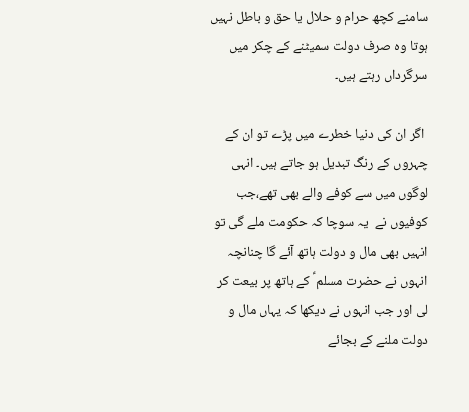سامنے کچھ حرام و حلال یا حق و باطل نہیں ہوتا وہ صرف دولت سمیٹنے کے چکر میں سرگرداں رہتے ہیں۔

 اگر ان کی دنیا خطرے میں پڑے تو ان کے چہروں کے رنگ تبدیل ہو جاتے ہیں۔ انہی لوگوں میں سے کوفے والے بھی تھے،جب کوفیوں نے  یہ سوچا کہ حکومت ملے گی تو انہیں بھی مال و دولت ہاتھ آئے گا چنانچہ انہوں نے حضرت مسلم ؑ کے ہاتھ پر بیعت کر لی اور جب انہوں نے دیکھا کہ یہاں مال و دولت ملنے کے بجائے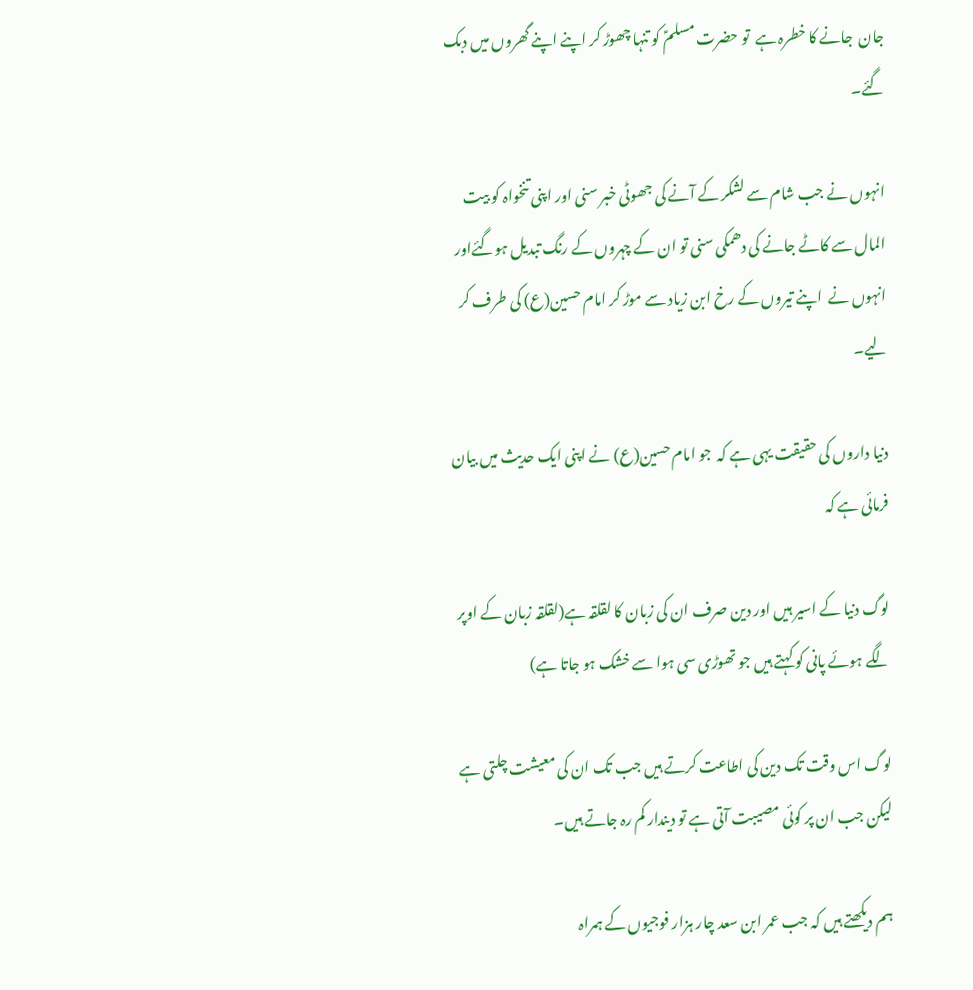جان  جانے کا خطرہ ہے  تو حضرت مسلمؑ کو تنہا چھوڑ کر اپنے اپنے گھروں میں دبک گئے۔

انہوں نے جب شام سے لشکر کے آنے کی جھوٹی خبر سنی اور اپنی تنخواہ کو بیت المال سے کاٹے جانے کی دھمکی سنی تو ان کے چہروں کے رنگ تبدیل ہوگئےاور انہوں نے  اپنے تیروں کے رخ ابن زیاد سے موڑ کر امام حسین(ع) کی طرف کر لیے۔

دنیا داروں کی حقیقت یہی ہے کہ  جو امام حسین(ع) نے اپنی ایک حدیث میں بیان فرمائی ہے کہ

لوگ دنیا کے اسیر ہیں اور دین صرف ان کی زبان کا لقلقہ ہے(لقلقہ زبان کے اوپر لگے ہوئے پانی کو کہتے ہیں جو تھوڑی سی ہوا سے خشک ہو جاتا ہے)

لوگ اس وقت تک دین کی اطاعت کرتے ہیں جب تک ان کی معیشت چلتی ہے لیکن جب ان پر کوئی مصیبت آتی ہے تو دیندار کم رہ جاتے ہیں۔

ہم دیکھتے ہیں کہ جب عمر ابن سعد چار ہزار فوجیوں کے ہمراہ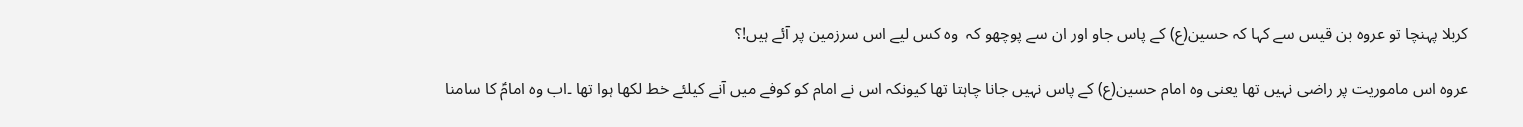کربلا پہنچا تو عروہ بن قیس سے کہا کہ حسین(ع) کے پاس جاو اور ان سے پوچھو کہ  وہ کس لیے اس سرزمین پر آئے ہیں!؟

عروہ اس ماموریت پر راضی نہیں تھا یعنی وہ امام حسین(ع) کے پاس نہیں جانا چاہتا تھا کیونکہ اس نے امام کو کوفے میں آنے کیلئے خط لکھا ہوا تھا ۔اب وہ امامؑ کا سامنا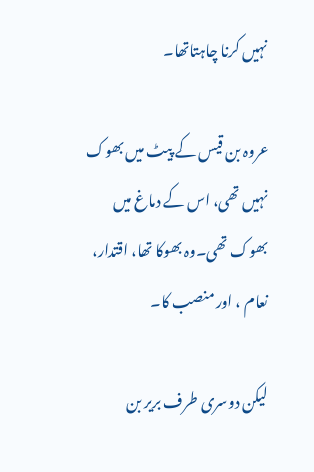نہیں کرنا چاہتاتھا۔

عروہ بن قیس کے پیٹ میں بھوک نہیں تھی، اس کے دماغ میں بھوک تھی۔وہ بھوکا تھا، اقتدار، نعام ، اور منصب کا۔

لیکن دوسری طرف بریر بن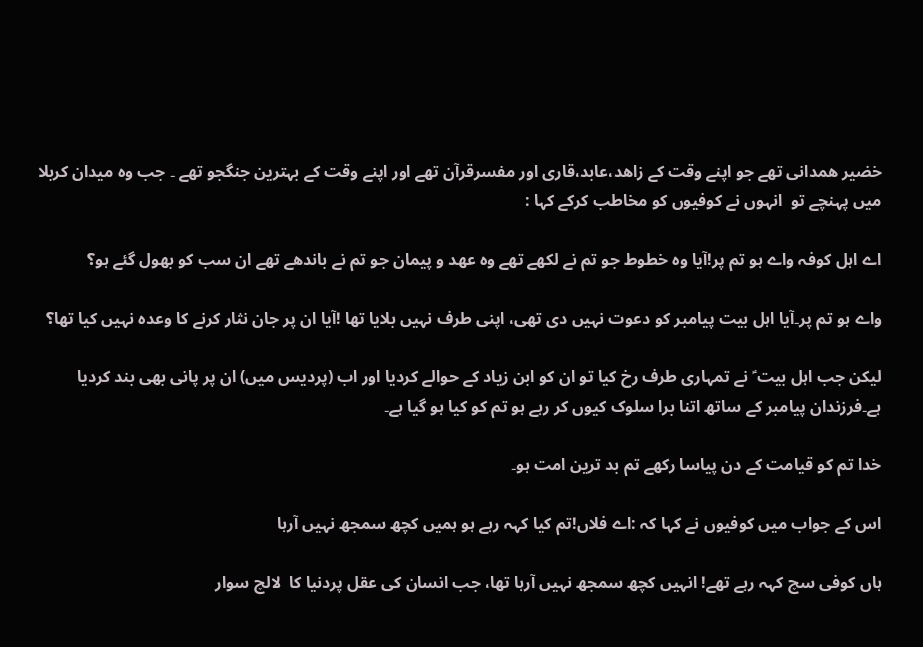خضیر ھمدانی تھے جو اپنے وقت کے زاھد،عابد،قاری اور مفسرقرآن تھے اور اپنے وقت کے بہترین جنگجو تھے ۔ جب وہ میدان کربلا میں پہنچے تو  انہوں نے کوفیوں کو مخاطب کرکے کہا :

اے اہل کوفہ واے ہو تم پر!آیا وہ خطوط جو تم نے لکھے تھے وہ عھد و پیمان جو تم نے باندھے تھے ان سب کو بھول گئے ہو؟

واے ہو تم پر۔آیا اہل بیت پیامبر کو دعوت نہیں دی تھی، اپنی طرف نہیں بلایا تھا !آیا ان پر جان نثار کرنے کا وعدہ نہیں کیا تھا؟

لیکن جب اہل بیت ؑ نے تمہاری طرف رخ کیا تو ان کو ابن زیاد کے حوالے کردیا اور اب (پردیس میں) ان پر پانی بھی بند کردیا ہے۔فرزندان پیامبر کے ساتھ اتنا برا سلوک کیوں کر رہے ہو تم کو کیا ہو گیا ہے۔

خدا تم کو قیامت کے دن پیاسا رکھے تم بد ترین امت ہو۔

اس کے جواب میں کوفیوں نے کہا کہ :اے فلاں!تم کیا کہہ رہے ہو ہمیں کچھ سمجھ نہیں آرہا

ہاں کوفی سچ کہہ رہے تھے! انہیں کچھ سمجھ نہیں آرہا تھا، جب انسان کی عقل پردنیا کا  لالچ سوار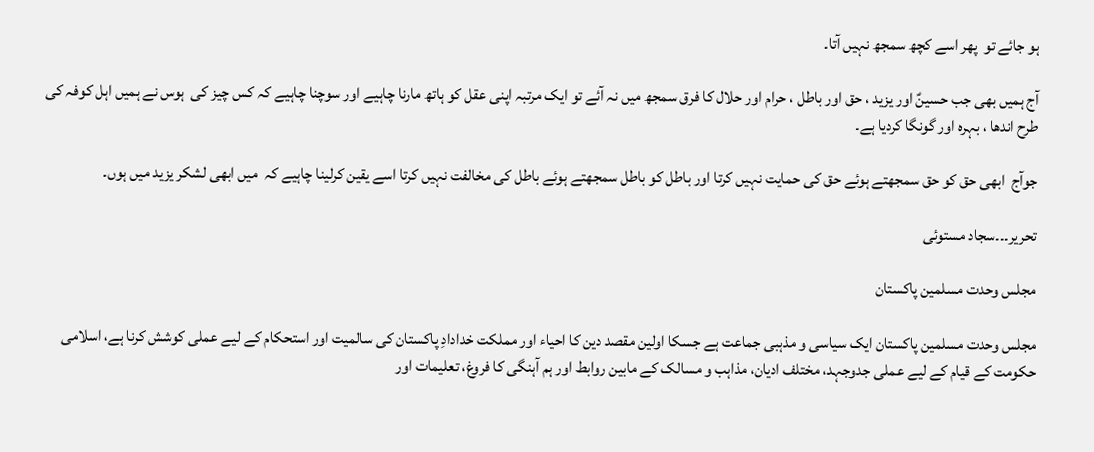ہو جائے تو  پھر اسے کچھ سمجھ نہیں آتا۔

آج ہمیں بھی جب حسینؑ اور یزید ، حق اور باطل ، حرام اور حلال کا فرق سمجھ میں نہ آئے تو ایک مرتبہ اپنی عقل کو ہاتھ مارنا چاہیے اور سوچنا چاہیے کہ کس چیز کی  ہوس نے ہمیں اہل کوفہ کی طرح اندھا ، بہرہ اور گونگا کردیا ہے۔

جوآج  ابھی حق کو حق سمجھتے ہوئے حق کی حمایت نہیں کرتا اور باطل کو باطل سمجھتے ہوئے باطل کی مخالفت نہیں کرتا اسے یقین کرلینا چاہیے کہ  میں ابھی لشکر یزید میں ہوں۔

تحریر۔۔۔سجاد مستوئی

مجلس وحدت مسلمین پاکستان

مجلس وحدت مسلمین پاکستان ایک سیاسی و مذہبی جماعت ہے جسکا اولین مقصد دین کا احیاء اور مملکت خدادادِ پاکستان کی سالمیت اور استحکام کے لیے عملی کوشش کرنا ہے، اسلامی حکومت کے قیام کے لیے عملی جدوجہد، مختلف ادیان، مذاہب و مسالک کے مابین روابط اور ہم آہنگی کا فروغ، تعلیمات اور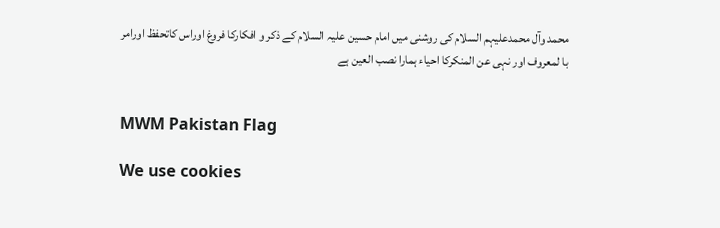محمد وآل محمدعلیہم السلام کی روشنی میں امام حسین علیہ السلام کے ذکر و افکارکا فروغ اوراس کاتحفظ اورامر با لمعروف اور نہی عن المنکرکا احیاء ہمارا نصب العین ہے


MWM Pakistan Flag

We use cookies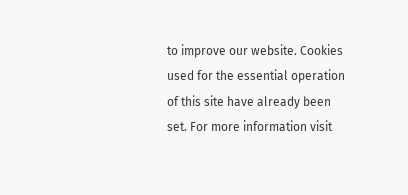to improve our website. Cookies used for the essential operation of this site have already been set. For more information visit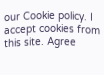our Cookie policy. I accept cookies from this site. Agree